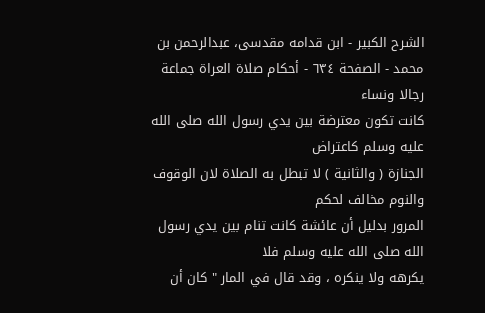الشرح الکبير - ابن قدامه مقدسی، عبدالرحمن بن محمد - الصفحة ٦٣٤ - أحكام صلاة العراة جماعة رجالا ونساء
كانت تكون معترضة بين يدي رسول الله صلى الله عليه وسلم كاعتراض
الجنازة ( والثانية ) لا تبطل به الصلاة لان الوقوف والنوم مخالف لحكم
المرور بدليل أن عائشة كانت تنام بين يدي رسول الله صلى الله عليه وسلم فلا
يكرهه ولا ينكره ، وقد قال في المار " كان أن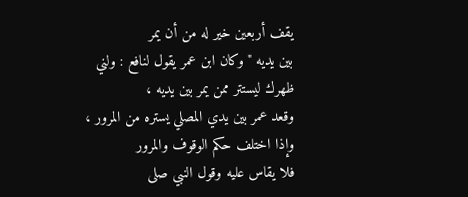يقف أربعين خير له من أن يمر
بين يديه " وكان ابن عمر يقول لنافع : ولني ظهرك ليستتر ممن يمر بين يديه ،
وقعد عمر بين يدي المصلي يستره من المرور ، وإذا اختلف حكم الوقوف والمرور
فلا يقاس عليه وقول النبي صلى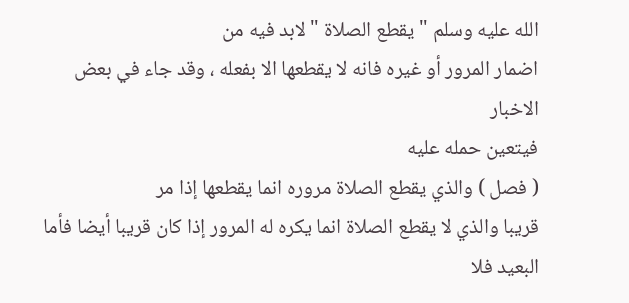الله عليه وسلم " يقطع الصلاة " لابد فيه من
اضمار المرور أو غيره فانه لا يقطعها الا بفعله ، وقد جاء في بعض الاخبار
فيتعين حمله عليه
( فصل ) والذي يقطع الصلاة مروره انما يقطعها إذا مر
قريبا والذي لا يقطع الصلاة انما يكره له المرور إذا كان قريبا أيضا فأما
البعيد فلا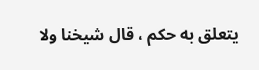يتعلق به حكم ، قال شيخنا ولا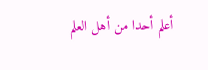أعلم أحدا من أهل العلم